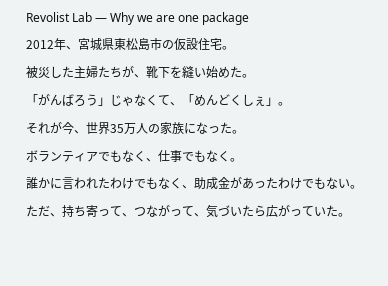Revolist Lab — Why we are one package
2012年、宮城県東松島市の仮設住宅。
被災した主婦たちが、靴下を縫い始めた。
「がんばろう」じゃなくて、「めんどくしぇ」。
それが今、世界35万人の家族になった。
ボランティアでもなく、仕事でもなく。
誰かに言われたわけでもなく、助成金があったわけでもない。
ただ、持ち寄って、つながって、気づいたら広がっていた。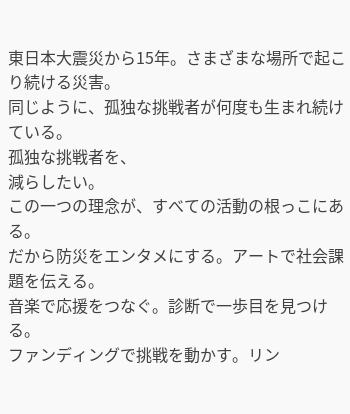東日本大震災から15年。さまざまな場所で起こり続ける災害。
同じように、孤独な挑戦者が何度も生まれ続けている。
孤独な挑戦者を、
減らしたい。
この一つの理念が、すべての活動の根っこにある。
だから防災をエンタメにする。アートで社会課題を伝える。
音楽で応援をつなぐ。診断で一歩目を見つける。
ファンディングで挑戦を動かす。リン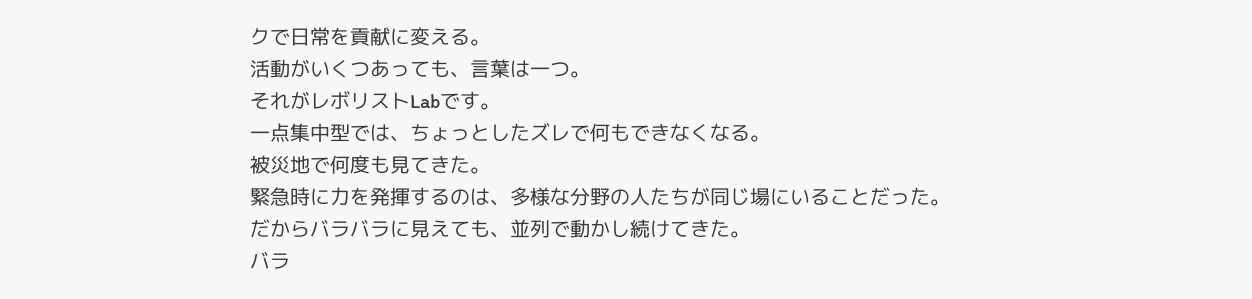クで日常を貢献に変える。
活動がいくつあっても、言葉は一つ。
それがレボリストLabです。
一点集中型では、ちょっとしたズレで何もできなくなる。
被災地で何度も見てきた。
緊急時に力を発揮するのは、多様な分野の人たちが同じ場にいることだった。
だからバラバラに見えても、並列で動かし続けてきた。
バラ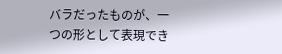バラだったものが、一つの形として表現でき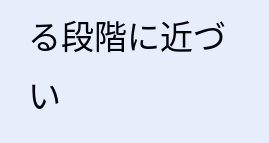る段階に近づい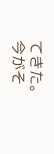てきた。
今がそ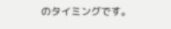のタイミングです。